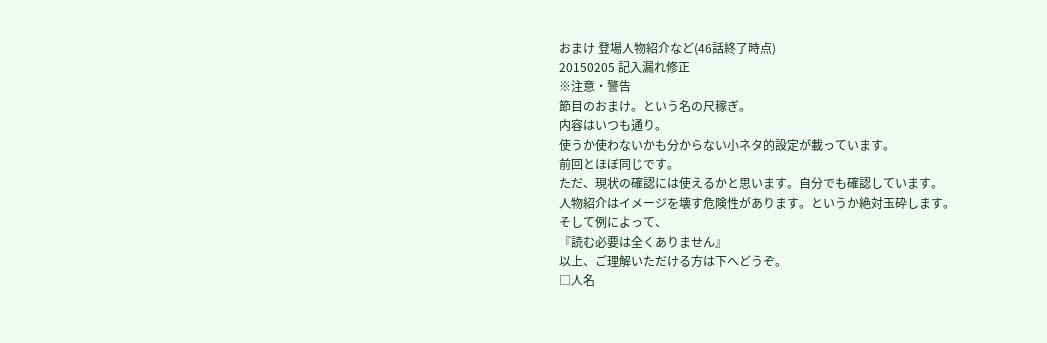おまけ 登場人物紹介など(46話終了時点)
20150205 記入漏れ修正
※注意・警告
節目のおまけ。という名の尺稼ぎ。
内容はいつも通り。
使うか使わないかも分からない小ネタ的設定が載っています。
前回とほぼ同じです。
ただ、現状の確認には使えるかと思います。自分でも確認しています。
人物紹介はイメージを壊す危険性があります。というか絶対玉砕します。
そして例によって、
『読む必要は全くありません』
以上、ご理解いただける方は下へどうぞ。
□人名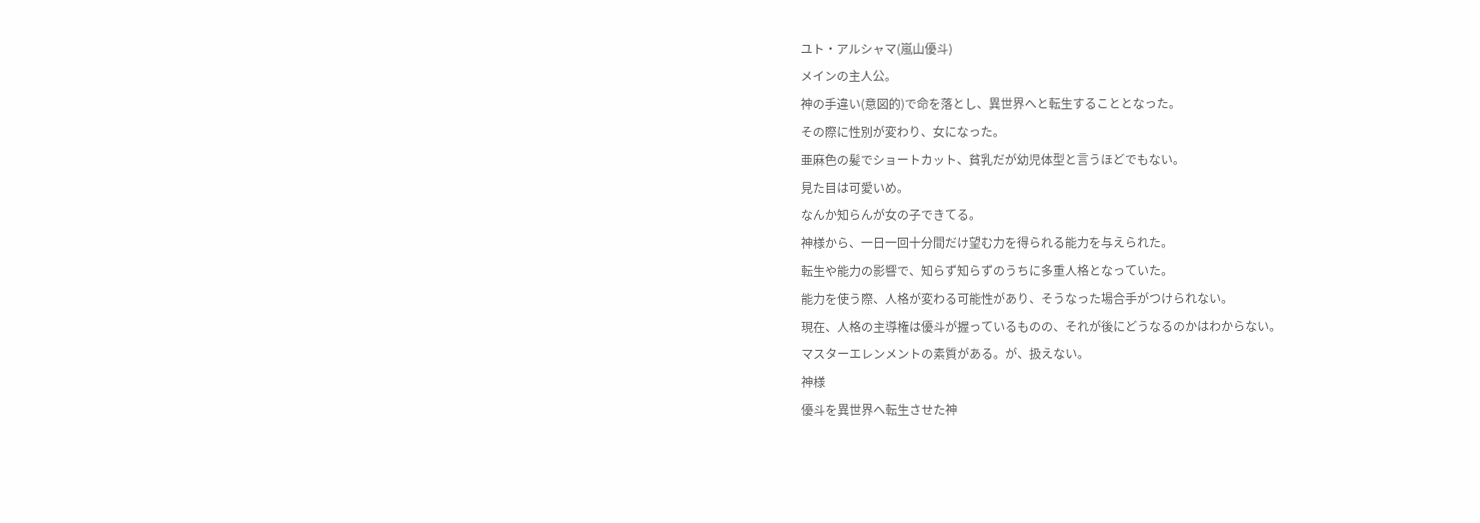ユト・アルシャマ(嵐山優斗)
メインの主人公。
神の手違い(意図的)で命を落とし、異世界へと転生することとなった。
その際に性別が変わり、女になった。
亜麻色の髪でショートカット、貧乳だが幼児体型と言うほどでもない。
見た目は可愛いめ。
なんか知らんが女の子できてる。
神様から、一日一回十分間だけ望む力を得られる能力を与えられた。
転生や能力の影響で、知らず知らずのうちに多重人格となっていた。
能力を使う際、人格が変わる可能性があり、そうなった場合手がつけられない。
現在、人格の主導権は優斗が握っているものの、それが後にどうなるのかはわからない。
マスターエレンメントの素質がある。が、扱えない。
神様
優斗を異世界へ転生させた神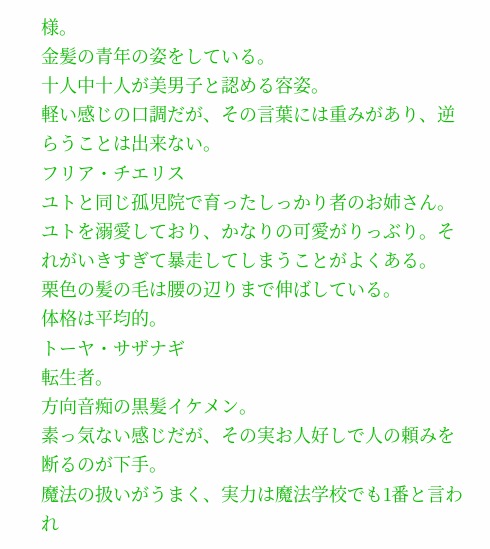様。
金髪の青年の姿をしている。
十人中十人が美男子と認める容姿。
軽い感じの口調だが、その言葉には重みがあり、逆らうことは出来ない。
フリア・チエリス
ユトと同じ孤児院で育ったしっかり者のお姉さん。
ユトを溺愛しており、かなりの可愛がりっぶり。それがいきすぎて暴走してしまうことがよくある。
栗色の髪の毛は腰の辺りまで伸ばしている。
体格は平均的。
トーヤ・サザナギ
転生者。
方向音痴の黒髪イケメン。
素っ気ない感じだが、その実お人好しで人の頼みを断るのが下手。
魔法の扱いがうまく、実力は魔法学校でも1番と言われ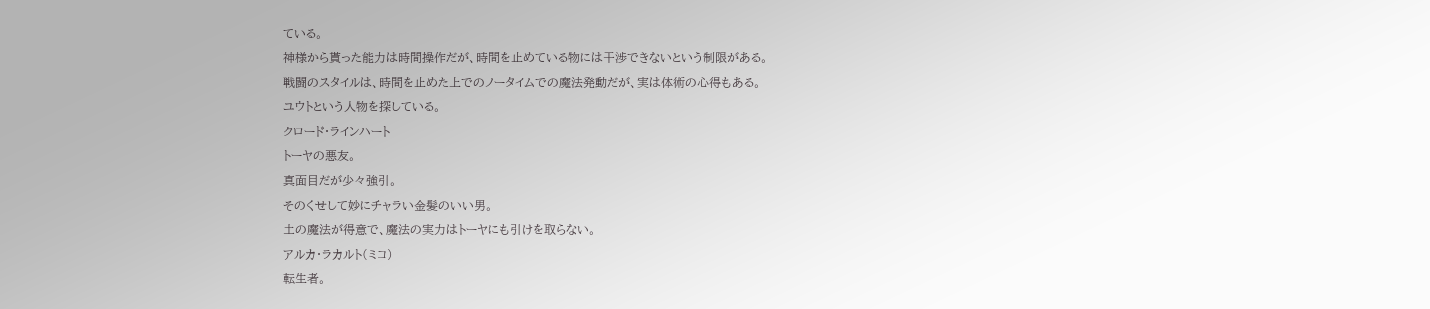ている。
神様から貰った能力は時間操作だが、時間を止めている物には干渉できないという制限がある。
戦闘のスタイルは、時間を止めた上でのノータイムでの魔法発動だが、実は体術の心得もある。
ユウトという人物を探している。
クロード・ラインハート
トーヤの悪友。
真面目だが少々強引。
そのくせして妙にチャラい金髪のいい男。
土の魔法が得意で、魔法の実力はトーヤにも引けを取らない。
アルカ・ラカルト(ミコ)
転生者。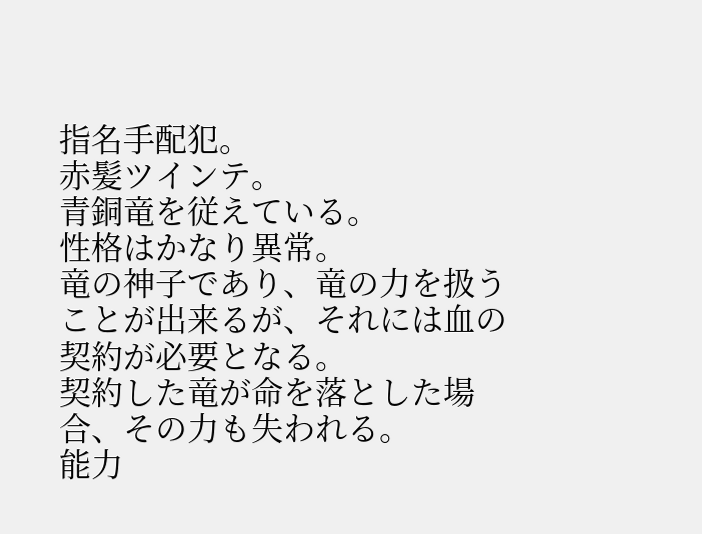指名手配犯。
赤髪ツインテ。
青銅竜を従えている。
性格はかなり異常。
竜の神子であり、竜の力を扱うことが出来るが、それには血の契約が必要となる。
契約した竜が命を落とした場合、その力も失われる。
能力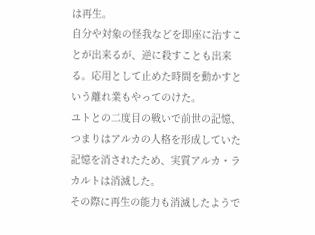は再生。
自分や対象の怪我などを即座に治すことが出来るが、逆に殺すことも出来る。応用として止めた時間を動かすという離れ業もやってのけた。
ユトとの二度目の戦いで前世の記憶、つまりはアルカの人格を形成していた記憶を消されたため、実質アルカ・ラカルトは消滅した。
その際に再生の能力も消滅したようで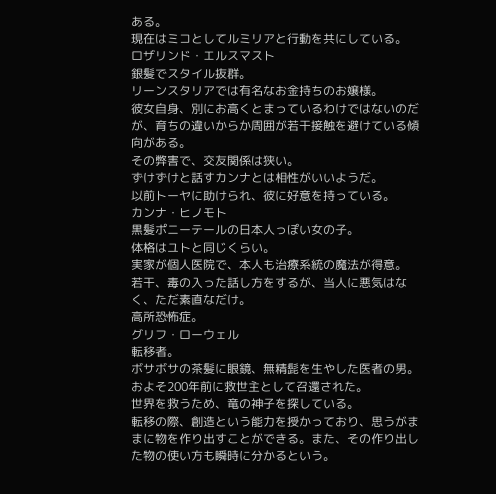ある。
現在はミコとしてルミリアと行動を共にしている。
ロザリンド・エルスマスト
銀髪でスタイル抜群。
リーンスタリアでは有名なお金持ちのお嬢様。
彼女自身、別にお高くとまっているわけではないのだが、育ちの違いからか周囲が若干接触を避けている傾向がある。
その弊害で、交友関係は狭い。
ずけずけと話すカンナとは相性がいいようだ。
以前トーヤに助けられ、彼に好意を持っている。
カンナ・ヒノモト
黒髪ポニーテールの日本人っぽい女の子。
体格はユトと同じくらい。
実家が個人医院で、本人も治療系統の魔法が得意。
若干、毒の入った話し方をするが、当人に悪気はなく、ただ素直なだけ。
高所恐怖症。
グリフ・ローウェル
転移者。
ボサボサの茶髪に眼鏡、無精髭を生やした医者の男。
およそ200年前に救世主として召還された。
世界を救うため、竜の神子を探している。
転移の際、創造という能力を授かっており、思うがままに物を作り出すことができる。また、その作り出した物の使い方も瞬時に分かるという。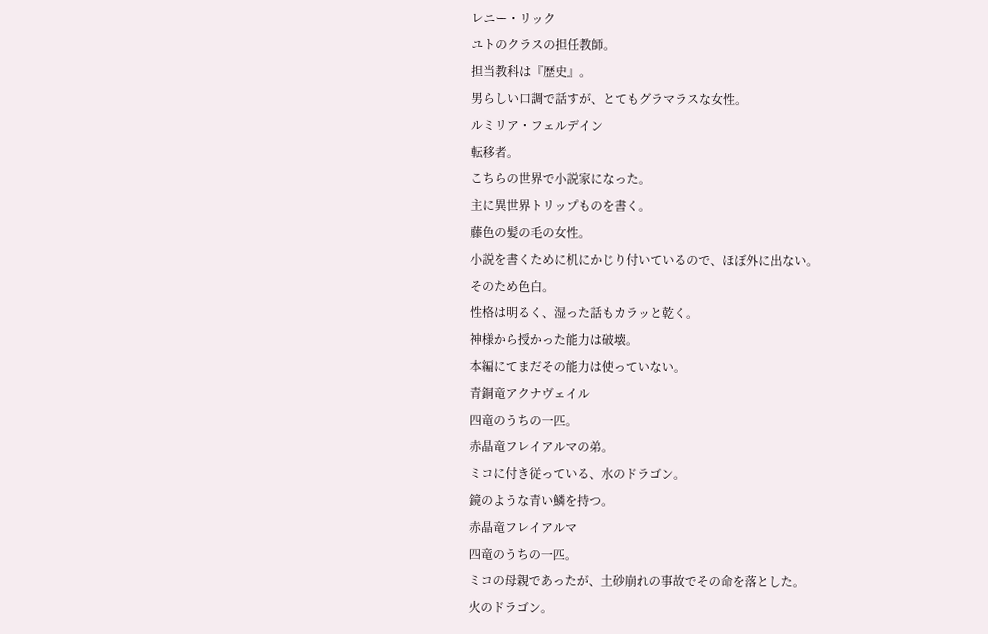レニー・リック
ユトのクラスの担任教師。
担当教科は『歴史』。
男らしい口調で話すが、とてもグラマラスな女性。
ルミリア・フェルデイン
転移者。
こちらの世界で小説家になった。
主に異世界トリップものを書く。
藤色の髪の毛の女性。
小説を書くために机にかじり付いているので、ほぼ外に出ない。
そのため色白。
性格は明るく、湿った話もカラッと乾く。
神様から授かった能力は破壊。
本編にてまだその能力は使っていない。
青銅竜アクナヴェイル
四竜のうちの一匹。
赤晶竜フレイアルマの弟。
ミコに付き従っている、水のドラゴン。
鏡のような青い鱗を持つ。
赤晶竜フレイアルマ
四竜のうちの一匹。
ミコの母親であったが、土砂崩れの事故でその命を落とした。
火のドラゴン。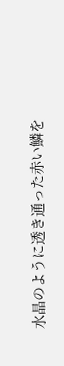水晶のように透き通った赤い鱗を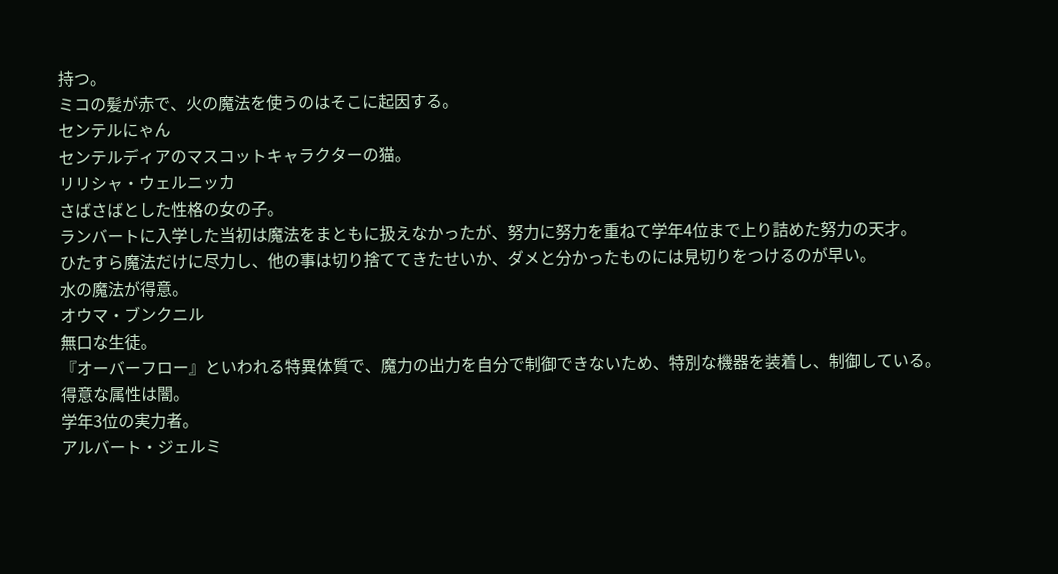持つ。
ミコの髪が赤で、火の魔法を使うのはそこに起因する。
センテルにゃん
センテルディアのマスコットキャラクターの猫。
リリシャ・ウェルニッカ
さばさばとした性格の女の子。
ランバートに入学した当初は魔法をまともに扱えなかったが、努力に努力を重ねて学年4位まで上り詰めた努力の天才。
ひたすら魔法だけに尽力し、他の事は切り捨ててきたせいか、ダメと分かったものには見切りをつけるのが早い。
水の魔法が得意。
オウマ・ブンクニル
無口な生徒。
『オーバーフロー』といわれる特異体質で、魔力の出力を自分で制御できないため、特別な機器を装着し、制御している。
得意な属性は闇。
学年3位の実力者。
アルバート・ジェルミ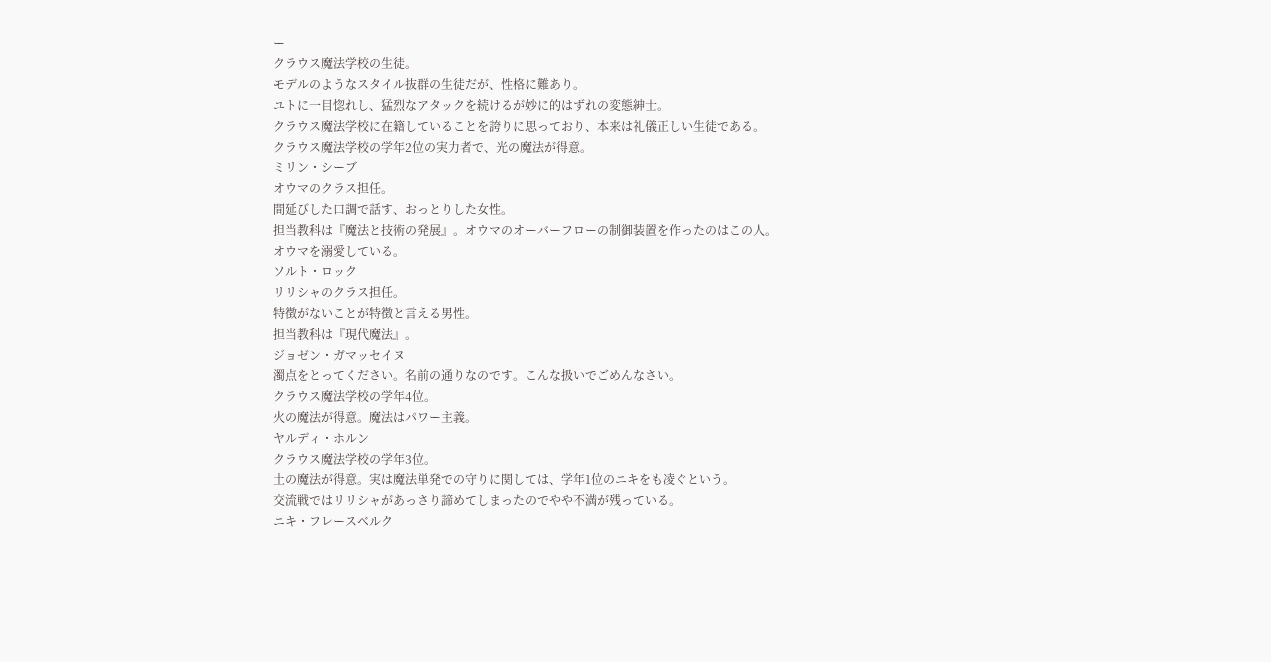ー
クラウス魔法学校の生徒。
モデルのようなスタイル抜群の生徒だが、性格に難あり。
ユトに一目惚れし、猛烈なアタックを続けるが妙に的はずれの変態紳士。
クラウス魔法学校に在籍していることを誇りに思っており、本来は礼儀正しい生徒である。
クラウス魔法学校の学年2位の実力者で、光の魔法が得意。
ミリン・シーブ
オウマのクラス担任。
間延びした口調で話す、おっとりした女性。
担当教科は『魔法と技術の発展』。オウマのオーバーフローの制御装置を作ったのはこの人。
オウマを溺愛している。
ソルト・ロック
リリシャのクラス担任。
特徴がないことが特徴と言える男性。
担当教科は『現代魔法』。
ジョゼン・ガマッセイヌ
濁点をとってください。名前の通りなのです。こんな扱いでごめんなさい。
クラウス魔法学校の学年4位。
火の魔法が得意。魔法はパワー主義。
ヤルディ・ホルン
クラウス魔法学校の学年3位。
土の魔法が得意。実は魔法単発での守りに関しては、学年1位のニキをも凌ぐという。
交流戦ではリリシャがあっさり諦めてしまったのでやや不満が残っている。
ニキ・フレースベルク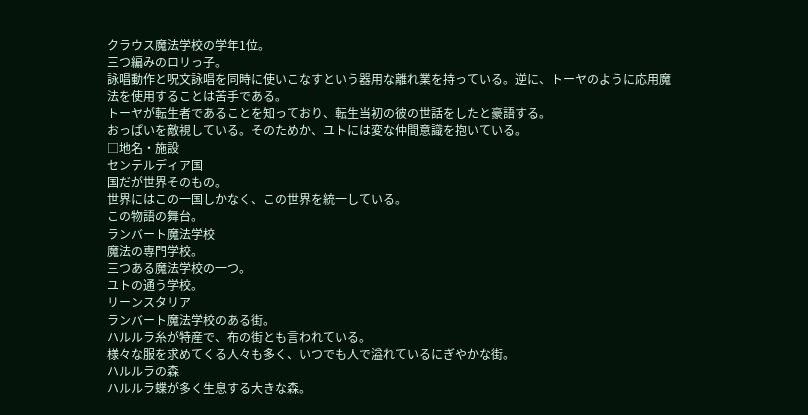クラウス魔法学校の学年1位。
三つ編みのロリっ子。
詠唱動作と呪文詠唱を同時に使いこなすという器用な離れ業を持っている。逆に、トーヤのように応用魔法を使用することは苦手である。
トーヤが転生者であることを知っており、転生当初の彼の世話をしたと豪語する。
おっぱいを敵視している。そのためか、ユトには変な仲間意識を抱いている。
□地名・施設
センテルディア国
国だが世界そのもの。
世界にはこの一国しかなく、この世界を統一している。
この物語の舞台。
ランバート魔法学校
魔法の専門学校。
三つある魔法学校の一つ。
ユトの通う学校。
リーンスタリア
ランバート魔法学校のある街。
ハルルラ糸が特産で、布の街とも言われている。
様々な服を求めてくる人々も多く、いつでも人で溢れているにぎやかな街。
ハルルラの森
ハルルラ蝶が多く生息する大きな森。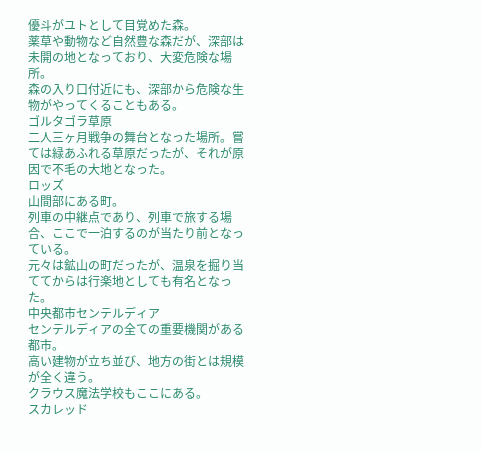優斗がユトとして目覚めた森。
薬草や動物など自然豊な森だが、深部は未開の地となっており、大変危険な場所。
森の入り口付近にも、深部から危険な生物がやってくることもある。
ゴルタゴラ草原
二人三ヶ月戦争の舞台となった場所。嘗ては緑あふれる草原だったが、それが原因で不毛の大地となった。
ロッズ
山間部にある町。
列車の中継点であり、列車で旅する場合、ここで一泊するのが当たり前となっている。
元々は鉱山の町だったが、温泉を掘り当ててからは行楽地としても有名となった。
中央都市センテルディア
センテルディアの全ての重要機関がある都市。
高い建物が立ち並び、地方の街とは規模が全く違う。
クラウス魔法学校もここにある。
スカレッド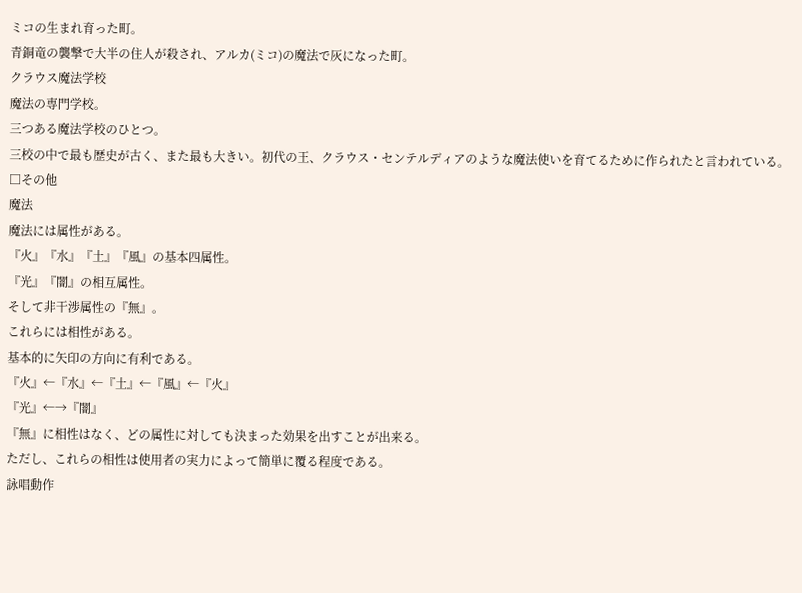ミコの生まれ育った町。
青銅竜の襲撃で大半の住人が殺され、アルカ(ミコ)の魔法で灰になった町。
クラウス魔法学校
魔法の専門学校。
三つある魔法学校のひとつ。
三校の中で最も歴史が古く、また最も大きい。初代の王、クラウス・センテルディアのような魔法使いを育てるために作られたと言われている。
□その他
魔法
魔法には属性がある。
『火』『水』『土』『風』の基本四属性。
『光』『闇』の相互属性。
そして非干渉属性の『無』。
これらには相性がある。
基本的に矢印の方向に有利である。
『火』←『水』←『土』←『風』←『火』
『光』←→『闇』
『無』に相性はなく、どの属性に対しても決まった効果を出すことが出来る。
ただし、これらの相性は使用者の実力によって簡単に覆る程度である。
詠唱動作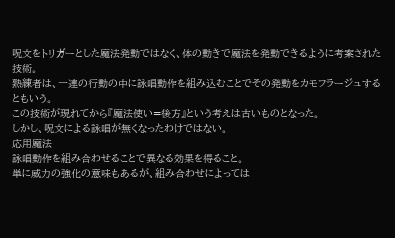呪文をトリガーとした魔法発動ではなく、体の動きで魔法を発動できるように考案された技術。
熟練者は、一連の行動の中に詠唱動作を組み込むことでその発動をカモフラージュするともいう。
この技術が現れてから『魔法使い=後方』という考えは古いものとなった。
しかし、呪文による詠唱が無くなったわけではない。
応用魔法
詠唱動作を組み合わせることで異なる効果を得ること。
単に威力の強化の意味もあるが、組み合わせによっては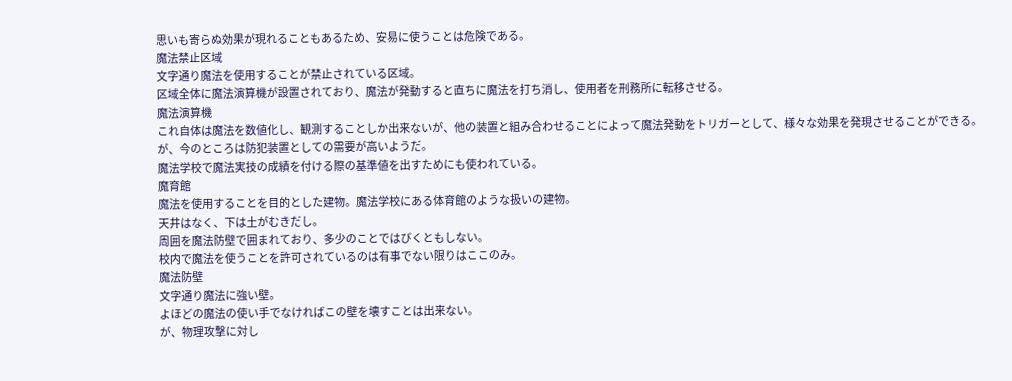思いも寄らぬ効果が現れることもあるため、安易に使うことは危険である。
魔法禁止区域
文字通り魔法を使用することが禁止されている区域。
区域全体に魔法演算機が設置されており、魔法が発動すると直ちに魔法を打ち消し、使用者を刑務所に転移させる。
魔法演算機
これ自体は魔法を数値化し、観測することしか出来ないが、他の装置と組み合わせることによって魔法発動をトリガーとして、様々な効果を発現させることができる。
が、今のところは防犯装置としての需要が高いようだ。
魔法学校で魔法実技の成績を付ける際の基準値を出すためにも使われている。
魔育館
魔法を使用することを目的とした建物。魔法学校にある体育館のような扱いの建物。
天井はなく、下は土がむきだし。
周囲を魔法防壁で囲まれており、多少のことではびくともしない。
校内で魔法を使うことを許可されているのは有事でない限りはここのみ。
魔法防壁
文字通り魔法に強い壁。
よほどの魔法の使い手でなければこの壁を壊すことは出来ない。
が、物理攻撃に対し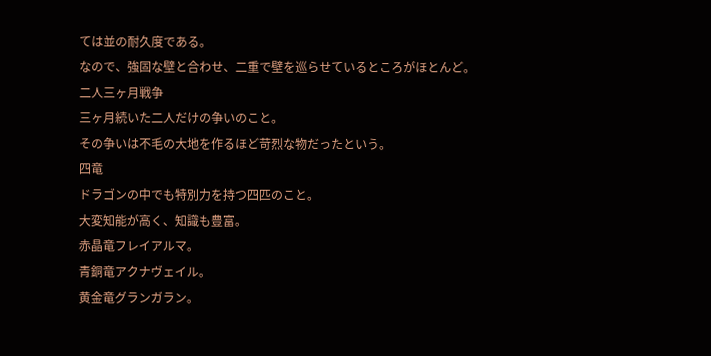ては並の耐久度である。
なので、強固な壁と合わせ、二重で壁を巡らせているところがほとんど。
二人三ヶ月戦争
三ヶ月続いた二人だけの争いのこと。
その争いは不毛の大地を作るほど苛烈な物だったという。
四竜
ドラゴンの中でも特別力を持つ四匹のこと。
大変知能が高く、知識も豊富。
赤晶竜フレイアルマ。
青銅竜アクナヴェイル。
黄金竜グランガラン。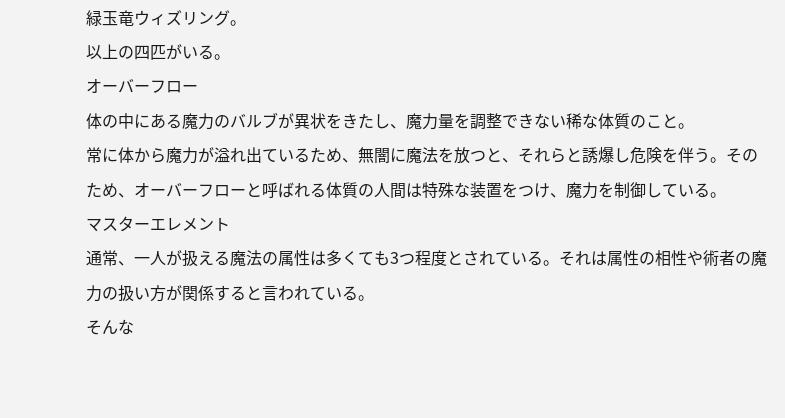緑玉竜ウィズリング。
以上の四匹がいる。
オーバーフロー
体の中にある魔力のバルブが異状をきたし、魔力量を調整できない稀な体質のこと。
常に体から魔力が溢れ出ているため、無闇に魔法を放つと、それらと誘爆し危険を伴う。そのため、オーバーフローと呼ばれる体質の人間は特殊な装置をつけ、魔力を制御している。
マスターエレメント
通常、一人が扱える魔法の属性は多くても3つ程度とされている。それは属性の相性や術者の魔力の扱い方が関係すると言われている。
そんな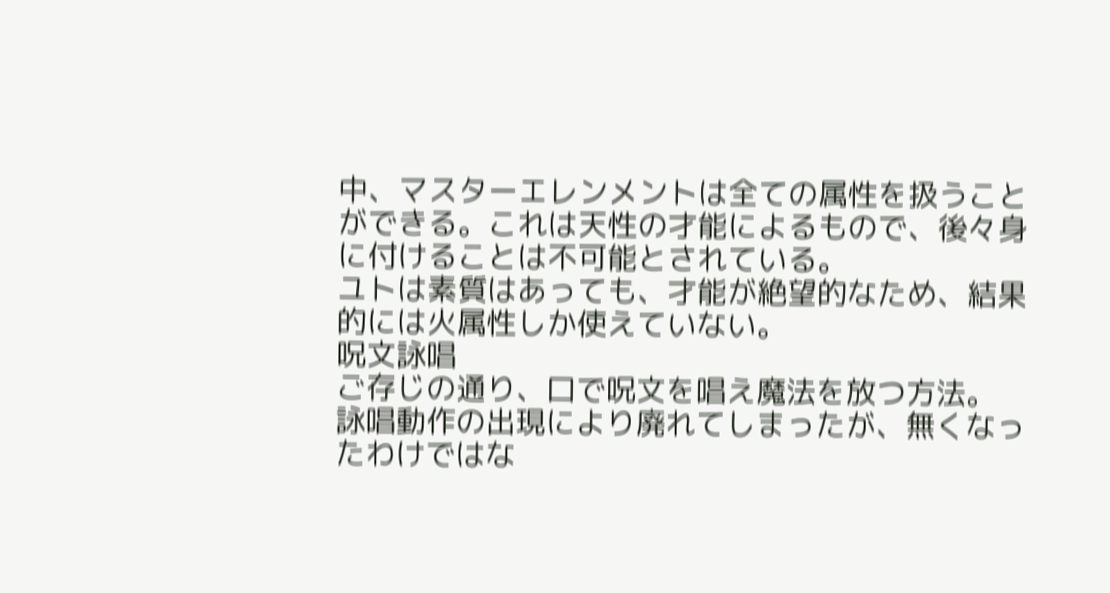中、マスターエレンメントは全ての属性を扱うことができる。これは天性の才能によるもので、後々身に付けることは不可能とされている。
ユトは素質はあっても、才能が絶望的なため、結果的には火属性しか使えていない。
呪文詠唱
ご存じの通り、口で呪文を唱え魔法を放つ方法。
詠唱動作の出現により廃れてしまったが、無くなったわけではな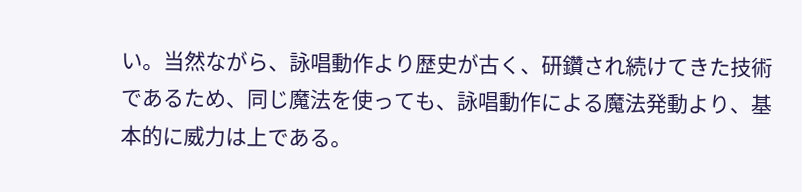い。当然ながら、詠唱動作より歴史が古く、研鑽され続けてきた技術であるため、同じ魔法を使っても、詠唱動作による魔法発動より、基本的に威力は上である。